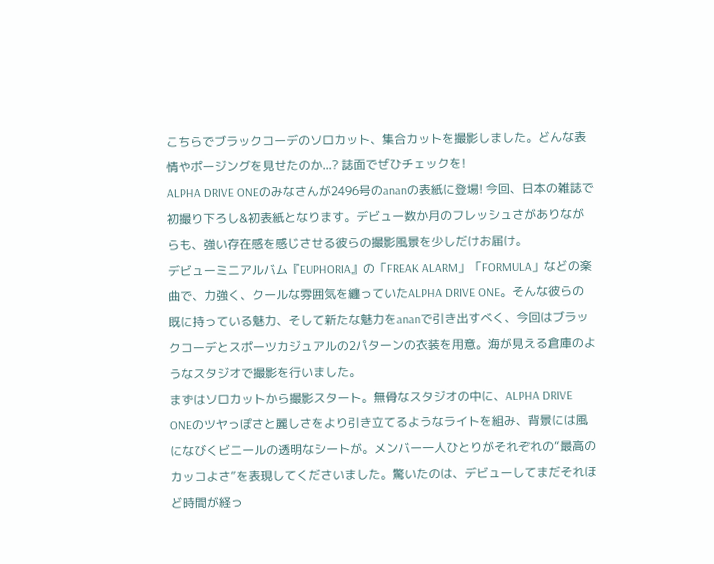こちらでブラックコーデのソロカット、集合カットを撮影しました。どんな表情やポージングを見せたのか...? 誌面でぜひチェックを!
ALPHA DRIVE ONEのみなさんが2496号のananの表紙に登場! 今回、日本の雑誌で初撮り下ろし&初表紙となります。デビュー数か月のフレッシュさがありながらも、強い存在感を感じさせる彼らの撮影風景を少しだけお届け。
デビューミニアルバム『EUPHORIA』の「FREAK ALARM」「FORMULA」などの楽曲で、力強く、クールな雰囲気を纏っていたALPHA DRIVE ONE。そんな彼らの既に持っている魅力、そして新たな魅力をananで引き出すべく、今回はブラックコーデとスポーツカジュアルの2パターンの衣装を用意。海が見える倉庫のようなスタジオで撮影を行いました。
まずはソロカットから撮影スタート。無骨なスタジオの中に、ALPHA DRIVE ONEのツヤっぽさと麗しさをより引き立てるようなライトを組み、背景には風になびくビニールの透明なシートが。メンバー一人ひとりがそれぞれの“最高のカッコよさ”を表現してくださいました。驚いたのは、デビューしてまだそれほど時間が経っ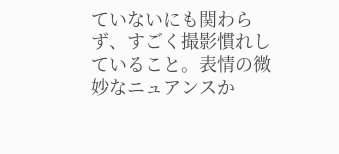ていないにも関わらず、すごく撮影慣れしていること。表情の微妙なニュアンスか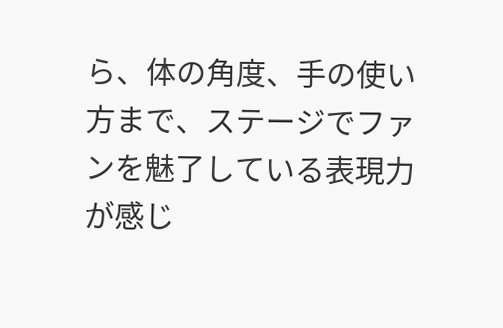ら、体の角度、手の使い方まで、ステージでファンを魅了している表現力が感じ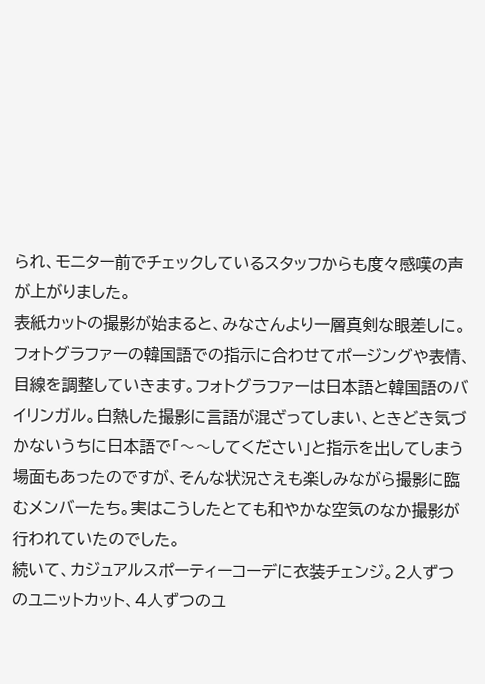られ、モニター前でチェックしているスタッフからも度々感嘆の声が上がりました。
表紙カットの撮影が始まると、みなさんより一層真剣な眼差しに。フォトグラファーの韓国語での指示に合わせてポージングや表情、目線を調整していきます。フォトグラファーは日本語と韓国語のバイリンガル。白熱した撮影に言語が混ざってしまい、ときどき気づかないうちに日本語で「〜〜してください」と指示を出してしまう場面もあったのですが、そんな状況さえも楽しみながら撮影に臨むメンバーたち。実はこうしたとても和やかな空気のなか撮影が行われていたのでした。
続いて、カジュアルスポーティーコーデに衣装チェンジ。2人ずつのユニットカット、4人ずつのユ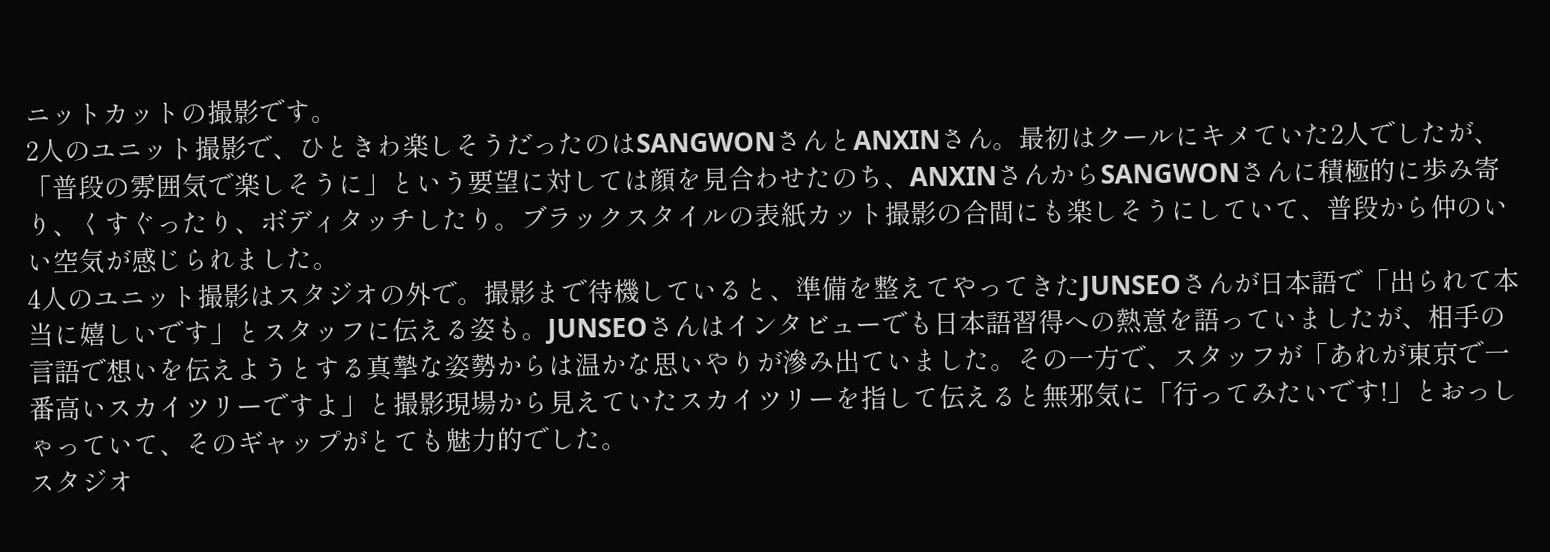ニットカットの撮影です。
2人のユニット撮影で、ひときわ楽しそうだったのはSANGWONさんとANXINさん。最初はクールにキメていた2人でしたが、「普段の雰囲気で楽しそうに」という要望に対しては顔を見合わせたのち、ANXINさんからSANGWONさんに積極的に歩み寄り、くすぐったり、ボディタッチしたり。ブラックスタイルの表紙カット撮影の合間にも楽しそうにしていて、普段から仲のいい空気が感じられました。
4人のユニット撮影はスタジオの外で。撮影まで待機していると、準備を整えてやってきたJUNSEOさんが日本語で「出られて本当に嬉しいです」とスタッフに伝える姿も。JUNSEOさんはインタビューでも日本語習得への熱意を語っていましたが、相手の言語で想いを伝えようとする真摯な姿勢からは温かな思いやりが滲み出ていました。その一方で、スタッフが「あれが東京で一番高いスカイツリーですよ」と撮影現場から見えていたスカイツリーを指して伝えると無邪気に「行ってみたいです!」とおっしゃっていて、そのギャップがとても魅力的でした。
スタジオ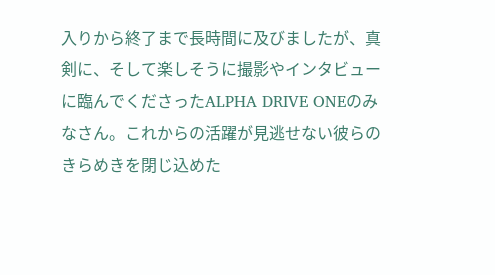入りから終了まで長時間に及びましたが、真剣に、そして楽しそうに撮影やインタビューに臨んでくださったALPHA DRIVE ONEのみなさん。これからの活躍が見逃せない彼らのきらめきを閉じ込めた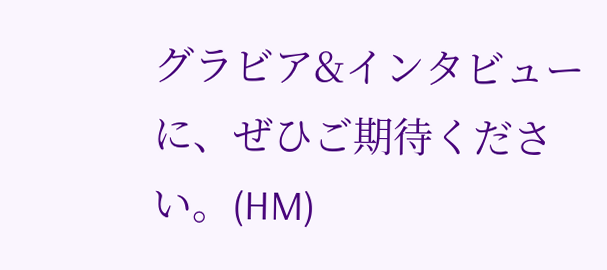グラビア&インタビューに、ぜひご期待ください。(HM)